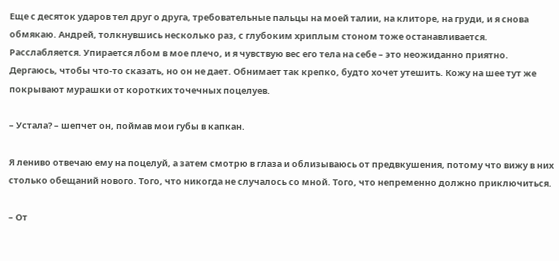Еще с десяток ударов тел друг о друга, требовательные пальцы на моей талии, на клиторе, на груди, и я снова обмякаю. Андрей, толкнувшись несколько раз, с глубоким хриплым стоном тоже останавливается. Расслабляется. Упирается лбом в мое плечо, и я чувствую вес его тела на себе – это неожиданно приятно. Дергаюсь, чтобы что-то сказать, но он не дает. Обнимает так крепко, будто хочет утешить. Кожу на шее тут же покрывают мурашки от коротких точечных поцелуев.

– Устала? – шепчет он, поймав мои губы в капкан.

Я лениво отвечаю ему на поцелуй, а затем смотрю в глаза и облизываюсь от предвкушения, потому что вижу в них столько обещаний нового. Того, что никогда не случалось со мной. Того, что непременно должно приключиться.

– От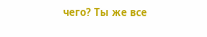чего? Ты же все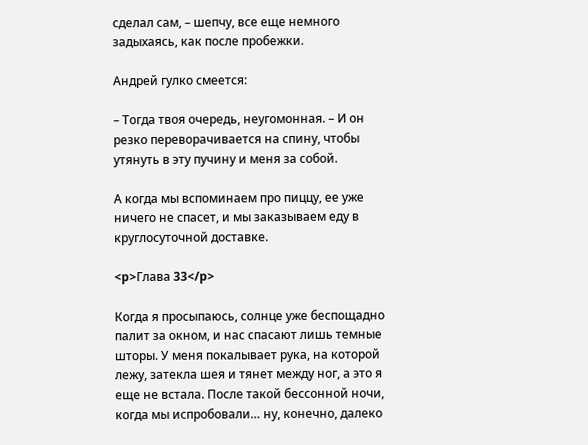сделал сам, – шепчу, все еще немного задыхаясь, как после пробежки.

Андрей гулко смеется:

– Тогда твоя очередь, неугомонная. – И он резко переворачивается на спину, чтобы утянуть в эту пучину и меня за собой.

А когда мы вспоминаем про пиццу, ее уже ничего не спасет, и мы заказываем еду в круглосуточной доставке.

<p>Глава 33</p>

Когда я просыпаюсь, солнце уже беспощадно палит за окном, и нас спасают лишь темные шторы. У меня покалывает рука, на которой лежу, затекла шея и тянет между ног, а это я еще не встала. После такой бессонной ночи, когда мы испробовали… ну, конечно, далеко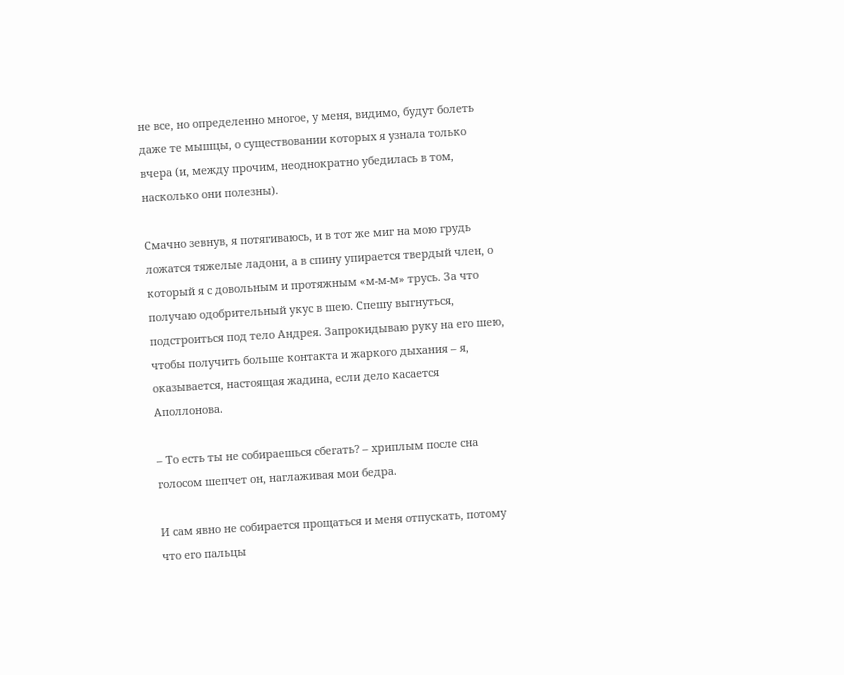не все, но определенно многое, у меня, видимо, будут болеть даже те мышцы, о существовании которых я узнала только вчера (и, между прочим, неоднократно убедилась в том, насколько они полезны).

Смачно зевнув, я потягиваюсь, и в тот же миг на мою грудь ложатся тяжелые ладони, а в спину упирается твердый член, о который я с довольным и протяжным «м-м-м» трусь. За что получаю одобрительный укус в шею. Спешу выгнуться, подстроиться под тело Андрея. Запрокидываю руку на его шею, чтобы получить больше контакта и жаркого дыхания – я, оказывается, настоящая жадина, если дело касается Аполлонова.

– То есть ты не собираешься сбегать? – хриплым после сна голосом шепчет он, наглаживая мои бедра.

И сам явно не собирается прощаться и меня отпускать, потому что его пальцы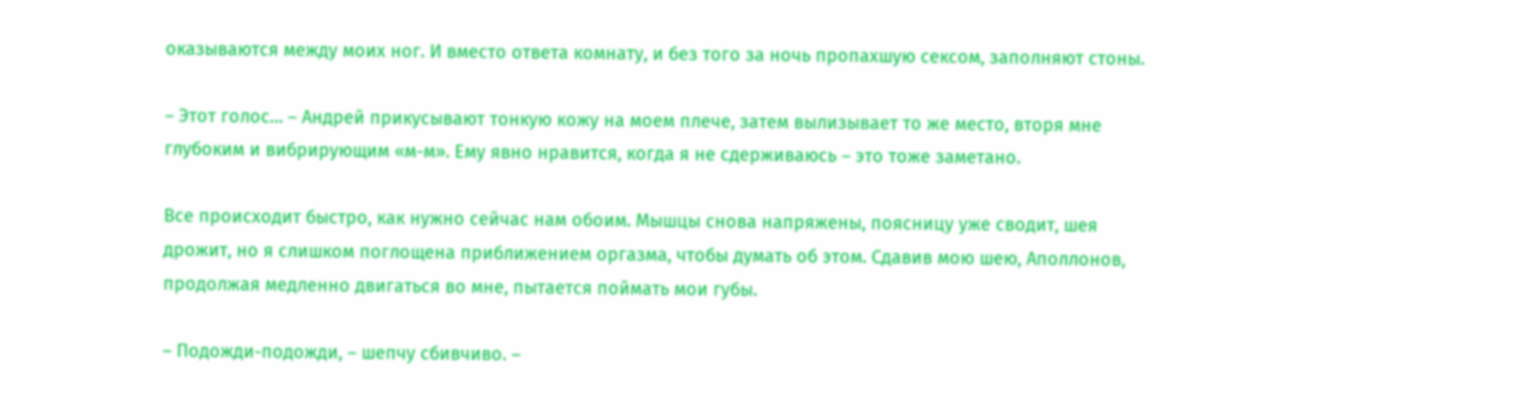оказываются между моих ног. И вместо ответа комнату, и без того за ночь пропахшую сексом, заполняют стоны.

– Этот голос… – Андрей прикусывают тонкую кожу на моем плече, затем вылизывает то же место, вторя мне глубоким и вибрирующим «м-м». Ему явно нравится, когда я не сдерживаюсь – это тоже заметано.

Все происходит быстро, как нужно сейчас нам обоим. Мышцы снова напряжены, поясницу уже сводит, шея дрожит, но я слишком поглощена приближением оргазма, чтобы думать об этом. Сдавив мою шею, Аполлонов, продолжая медленно двигаться во мне, пытается поймать мои губы.

– Подожди-подожди, – шепчу сбивчиво. –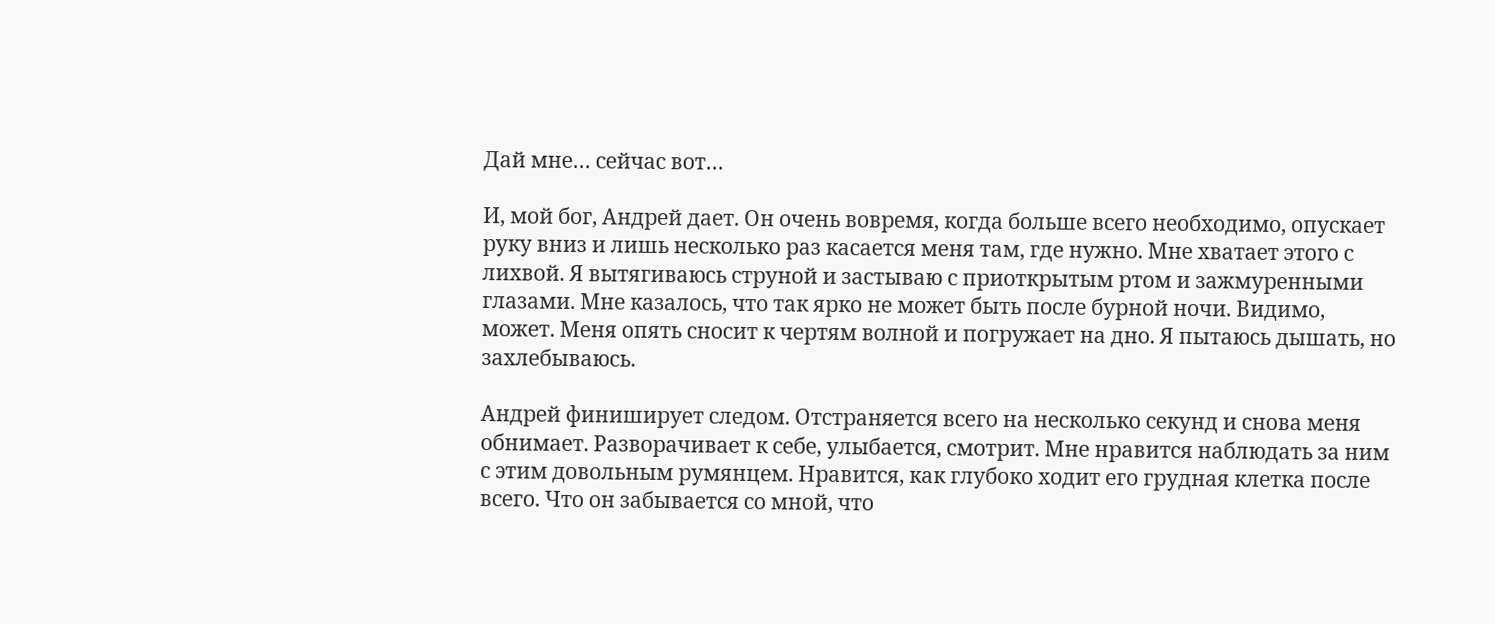Дай мне… сейчас вот…

И, мой бог, Андрей дает. Он очень вовремя, когда больше всего необходимо, опускает руку вниз и лишь несколько раз касается меня там, где нужно. Мне хватает этого с лихвой. Я вытягиваюсь струной и застываю с приоткрытым ртом и зажмуренными глазами. Мне казалось, что так ярко не может быть после бурной ночи. Видимо, может. Меня опять сносит к чертям волной и погружает на дно. Я пытаюсь дышать, но захлебываюсь.

Андрей финиширует следом. Отстраняется всего на несколько секунд и снова меня обнимает. Разворачивает к себе, улыбается, смотрит. Мне нравится наблюдать за ним с этим довольным румянцем. Нравится, как глубоко ходит его грудная клетка после всего. Что он забывается со мной, что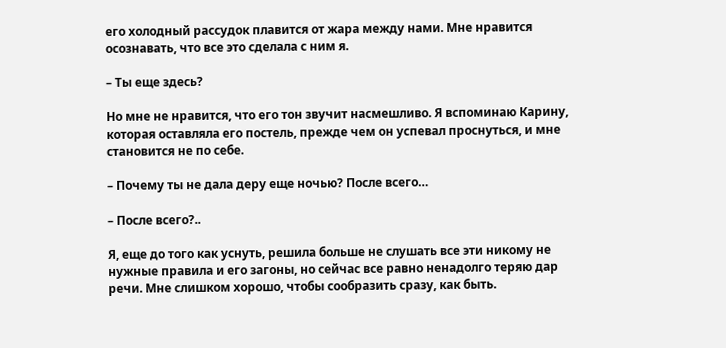его холодный рассудок плавится от жара между нами. Мне нравится осознавать, что все это сделала с ним я.

– Ты еще здесь?

Но мне не нравится, что его тон звучит насмешливо. Я вспоминаю Карину, которая оставляла его постель, прежде чем он успевал проснуться, и мне становится не по себе.

– Почему ты не дала деру еще ночью? После всего…

– После всего?..

Я, еще до того как уснуть, решила больше не слушать все эти никому не нужные правила и его загоны, но сейчас все равно ненадолго теряю дар речи. Мне слишком хорошо, чтобы сообразить сразу, как быть.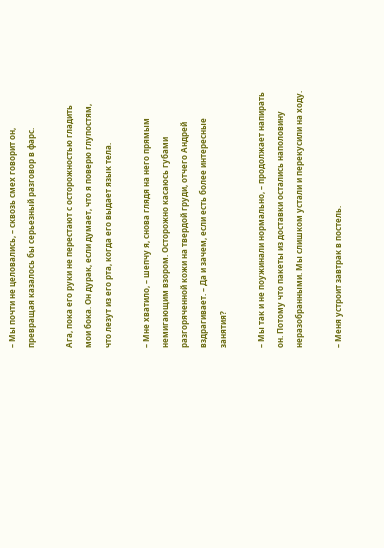– Мы почти не целовались, – сквозь смех говорит он, превращая казалось бы серьезный разговор в фарс.

Ага, пока его руки не перестают с осторожностью гладить мои бока. Он дурак, если думает, что я поверю глупостям, что лезут из его рта, когда его выдает язык тела.

– Мне хватило, – шепчу я, снова глядя на него прямым немигающим взором. Осторожно касаюсь губами разгоряченной кожи на твердой груди, отчего Андрей вздрагивает. – Да и зачем, если есть более интересные занятия?

– Мы так и не поужинали нормально, – продолжает напирать он. Потому что пакеты из доставки остались наполовину неразобранными. Мы слишком устали и перекусили на ходу.

– Меня устроит завтрак в постель.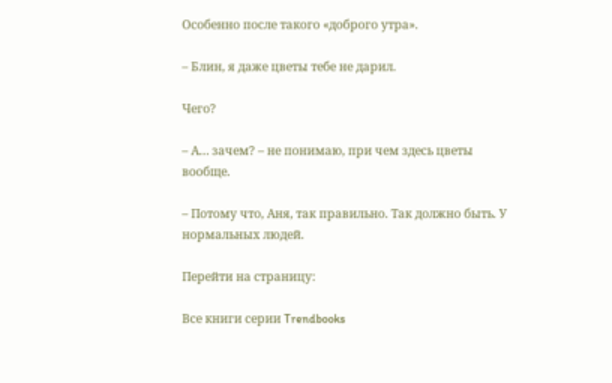Особенно после такого «доброго утра».

– Блин, я даже цветы тебе не дарил.

Чего?

– А… зачем? – не понимаю, при чем здесь цветы вообще.

– Потому что, Аня, так правильно. Так должно быть. У нормальных людей.

Перейти на страницу:

Все книги серии Trendbooks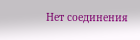Нет соединения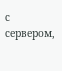с сервером,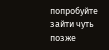попробуйте зайти чуть позже